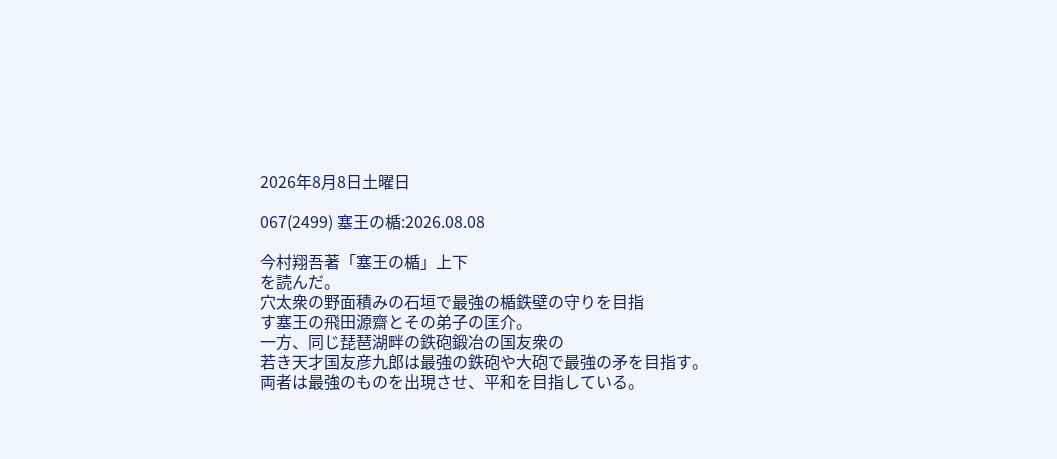2026年8月8日土曜日

067(2499) 塞王の楯:2026.08.08

今村翔吾著「塞王の楯」上下
を読んだ。
穴太衆の野面積みの石垣で最強の楯鉄壁の守りを目指
す塞王の飛田源齋とその弟子の匡介。
一方、同じ琵琶湖畔の鉄砲鍛冶の国友衆の
若き天才国友彦九郎は最強の鉄砲や大砲で最強の矛を目指す。
両者は最強のものを出現させ、平和を目指している。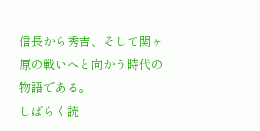信長から秀吉、そして関ヶ原の戦いへと向かう時代の物語である。
しばらく読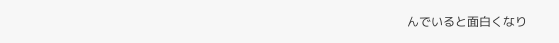んでいると面白くなり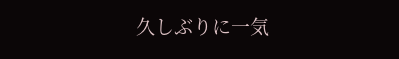久しぶりに一気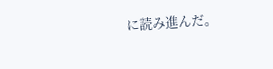に読み進んだ。